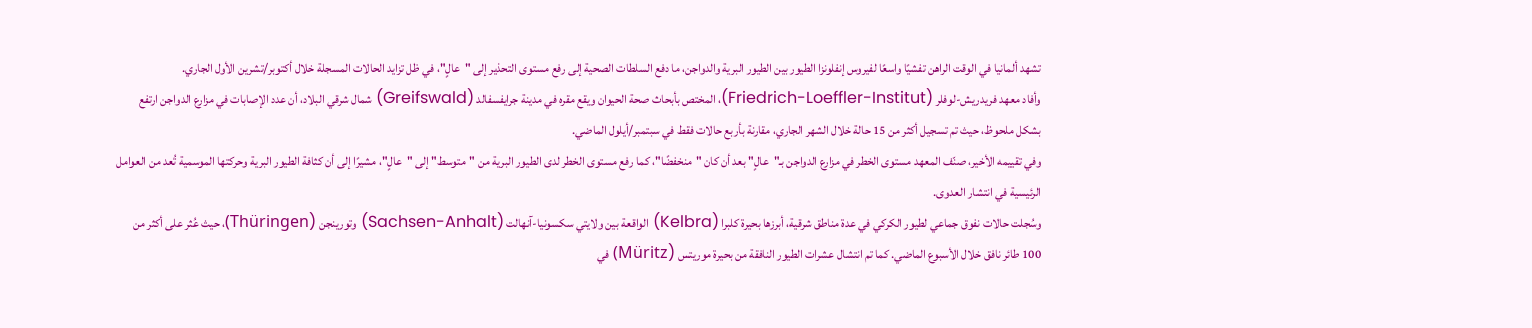تشهد ألمانيا في الوقت الراهن تفشيًا واسعًا لفيروس إنفلونزا الطيور بين الطيور البرية والدواجن، ما دفع السلطات الصحية إلى رفع مستوى التحذير إلى "عالٍ"، في ظل تزايد الحالات المسجلة خلال أكتوبر/تشرين الأول الجاري.
وأفاد معهد فريدريش-لوفلر (Friedrich-Loeffler-Institut)، المختص بأبحاث صحة الحيوان ويقع مقره في مدينة جرايفسفالد (Greifswald) شمال شرقي البلاد، أن عدد الإصابات في مزارع الدواجن ارتفع بشكل ملحوظ، حيث تم تسجيل أكثر من 15 حالة خلال الشهر الجاري، مقارنة بأربع حالات فقط في سبتمبر/أيلول الماضي.
وفي تقييمه الأخير، صنّف المعهد مستوى الخطر في مزارع الدواجن بـ"عالٍ" بعد أن كان "منخفضًا"، كما رفع مستوى الخطر لدى الطيور البرية من "متوسط" إلى "عالٍ"، مشيرًا إلى أن كثافة الطيور البرية وحركتها الموسمية تُعد من العوامل الرئيسية في انتشار العدوى.
وسُجلت حالات نفوق جماعي لطيور الكركي في عدة مناطق شرقية، أبرزها بحيرة كلبرا (Kelbra) الواقعة بين ولايتي سكسونيا-آنهالت (Sachsen-Anhalt) وتورينجن (Thüringen)، حيث عُثر على أكثر من 100 طائر نافق خلال الأسبوع الماضي. كما تم انتشال عشرات الطيور النافقة من بحيرة موريتس (Müritz) في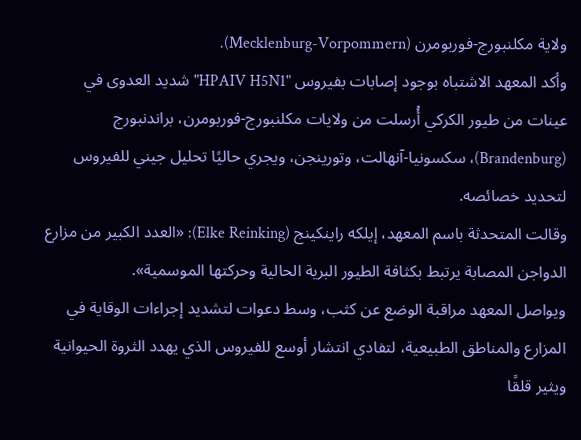ولاية مكلنبورج-فوربومرن (Mecklenburg-Vorpommern).
وأكد المعهد الاشتباه بوجود إصابات بفيروس "HPAIV H5N1" شديد العدوى في عينات من طيور الكركي أُرسلت من ولايات مكلنبورج-فوربومرن، براندنبورج (Brandenburg)، سكسونيا-آنهالت، وتورينجن، ويجري حاليًا تحليل جيني للفيروس لتحديد خصائصه.
وقالت المتحدثة باسم المعهد، إيلكه راينكينج (Elke Reinking): «العدد الكبير من مزارع الدواجن المصابة يرتبط بكثافة الطيور البرية الحالية وحركتها الموسمية».
ويواصل المعهد مراقبة الوضع عن كثب، وسط دعوات لتشديد إجراءات الوقاية في المزارع والمناطق الطبيعية، لتفادي انتشار أوسع للفيروس الذي يهدد الثروة الحيوانية ويثير قلقًا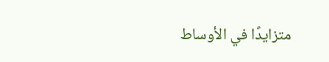متزايدًا في الأوساط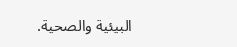البيئية والصحية.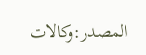المصدر:وكالات